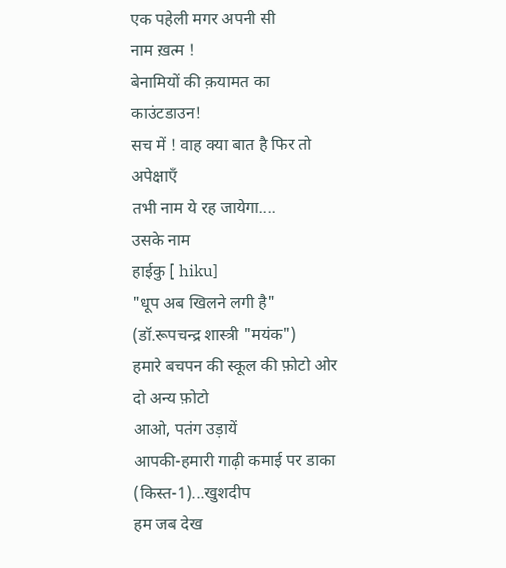एक पहेली मगर अपनी सी
नाम ख़त्म !
बेनामियों की क़यामत का काउंटडाउन!
सच में ! वाह क्या बात है फिर तो
अपेक्षाएँ
तभी नाम ये रह जायेगा....
उसके नाम
हाईकु [ hiku]
"धूप अब खिलने लगी है" (डॉ.रूपचन्द्र शास्त्री "मयंक")
हमारे बचपन की स्कूल की फ़ोटो ओर दो अन्य फ़ोटो
आओ, पतंग उड़ायें
आपकी-हमारी गाढ़ी कमाई पर डाका (किस्त-1)...खुशदीप
हम जब देख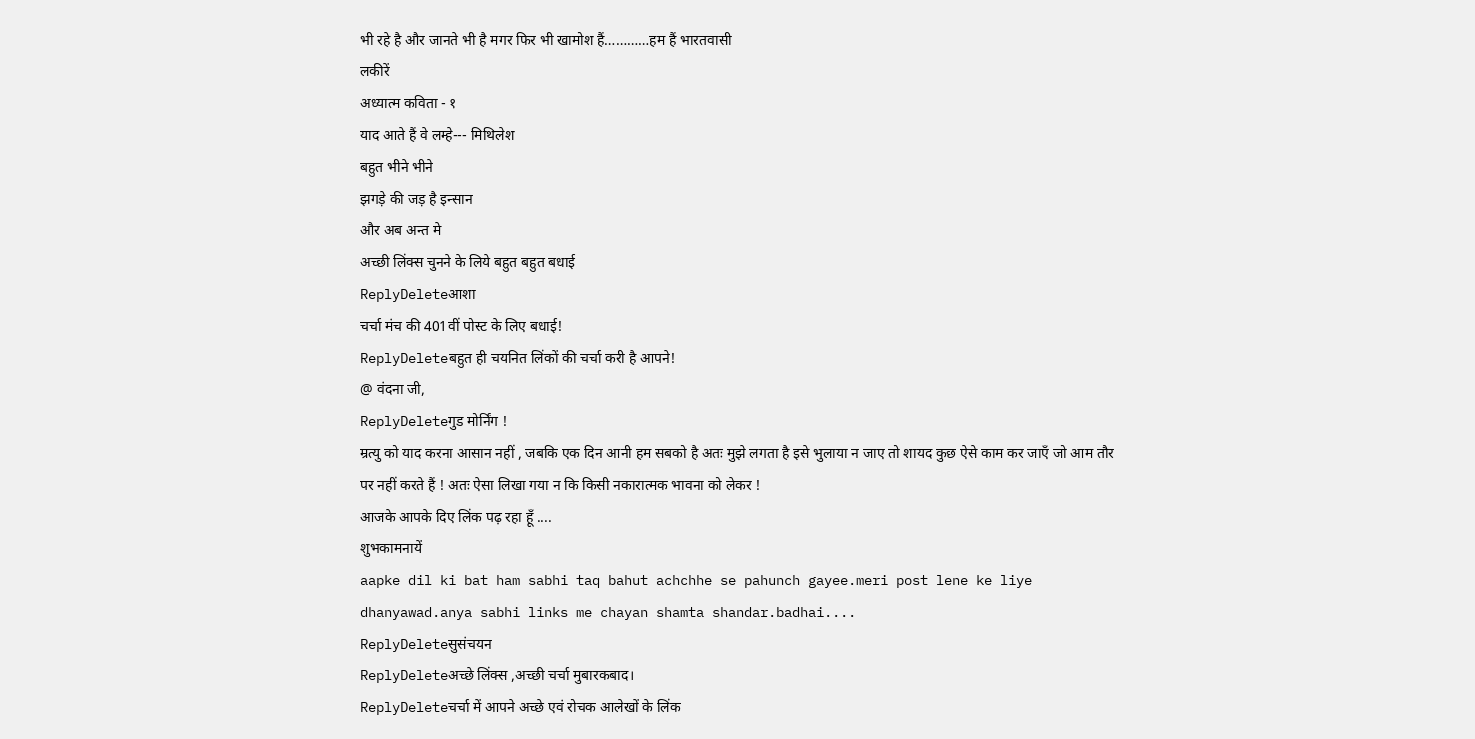भी रहे है और जानते भी है मगर फिर भी खामोश हैं…………हम हैं भारतवासी
लकीरें
अध्यात्म कविता - १
याद आते हैं वे लम्हे--- मिथिलेश
बहुत भीने भीने
झगड़े की जड़ है इन्सान
और अब अन्त मे
अच्छी लिंक्स चुनने के लिये बहुत बहुत बधाई
ReplyDeleteआशा
चर्चा मंच की 401वीं पोस्ट के लिए बधाई!
ReplyDeleteबहुत ही चयनित लिंकों की चर्चा करी है आपने!
@ वंदना जी,
ReplyDeleteगुड मोर्निंग !
म्रत्यु को याद करना आसान नहीं , जबकि एक दिन आनी हम सबको है अतः मुझे लगता है इसे भुलाया न जाए तो शायद कुछ ऐसे काम कर जाएँ जो आम तौर पर नहीं करते हैं ! अतः ऐसा लिखा गया न कि किसी नकारात्मक भावना को लेकर !
आजके आपके दिए लिंक पढ़ रहा हूँ ....
शुभकामनायें
aapke dil ki bat ham sabhi taq bahut achchhe se pahunch gayee.meri post lene ke liye dhanyawad.anya sabhi links me chayan shamta shandar.badhai....
ReplyDeleteसुसंचयन
ReplyDeleteअच्छे लिंक्स ,अच्छी चर्चा मुबारकबाद।
ReplyDeleteचर्चा में आपने अच्छे एवं रोचक आलेखों के लिंक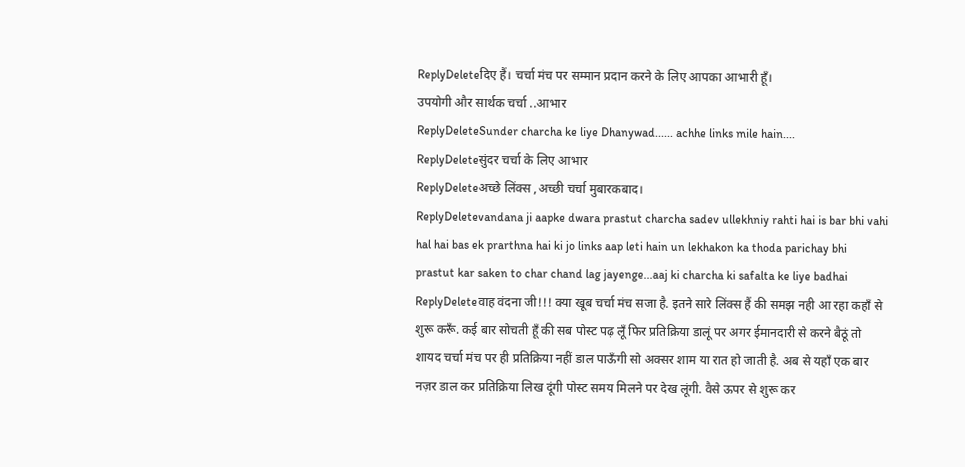ReplyDeleteदिए हैं। चर्चा मंच पर सम्मान प्रदान करने के लिए आपका आभारी हूँ।
उपयोगी और सार्थक चर्चा ..आभार
ReplyDeleteSunder charcha ke liye Dhanywad...... achhe links mile hain....
ReplyDeleteसुंदर चर्चा के लिए आभार
ReplyDeleteअच्छे लिंक्स ,अच्छी चर्चा मुबारकबाद।
ReplyDeletevandana ji aapke dwara prastut charcha sadev ullekhniy rahti hai is bar bhi vahi hal hai bas ek prarthna hai ki jo links aap leti hain un lekhakon ka thoda parichay bhi prastut kar saken to char chand lag jayenge...aaj ki charcha ki safalta ke liye badhai
ReplyDeleteवाह वंदना जी!!! क्या खूब चर्चा मंच सजा है. इतने सारे लिंक्स हैं की समझ नही आ रहा कहाँ से शुरू करूँ. कई बार सोचती हूँ की सब पोस्ट पढ़ लूँ फिर प्रतिक्रिया डालूं पर अगर ईमानदारी से करने बैठूं तो शायद चर्चा मंच पर ही प्रतिक्रिया नहीं डाल पाऊँगी सो अक्सर शाम या रात हो जाती है. अब से यहाँ एक बार नज़र डाल कर प्रतिक्रिया लिख दूंगी पोस्ट समय मिलने पर देख लूंगी. वैसे ऊपर से शुरू कर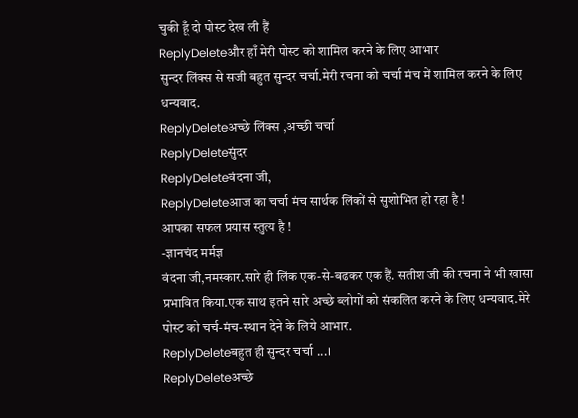चुकी हूँ दो पोस्ट देख ली हैं
ReplyDeleteऔर हाँ मेरी पोस्ट को शामिल करने के लिए आभार
सुन्दर लिंक्स से सजी बहुत सुन्दर चर्चा.मेरी रचना को चर्चा मंच में शामिल करने के लिए धन्यवाद.
ReplyDeleteअच्छे लिंक्स ,अच्छी चर्चा
ReplyDeleteसुंदर
ReplyDeleteवंदना जी,
ReplyDeleteआज का चर्चा मंच सार्थक लिंकों से सुशोभित हो रहा है !
आपका सफल प्रयास स्तुत्य है !
-ज्ञानचंद मर्मज्ञ
वंदना जी,नमस्कार.सारे ही लिंक एक-से-बढकर एक हैं. सतीश जी की रचना ने भी खासा प्रभावित किया.एक साथ इतने सारे अच्छे ब्लोगों को संकलित करने के लिए धन्यवाद.मेरे पोस्ट को चर्च-मंच-स्थान देने के लिये आभार.
ReplyDeleteबहुत ही सुन्दर चर्चा ...।
ReplyDeleteअच्छे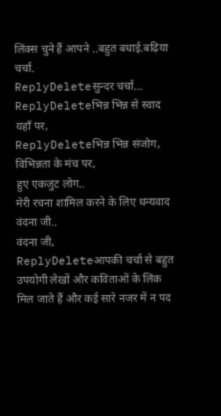लिंक्स चुने हैं आपने ..बहुत बधाई.बढ़िया चर्चा.
ReplyDeleteसुन्दर चर्चा...
ReplyDeleteभिन्न भिन्न से स्वाद यहाँ पर,
ReplyDeleteभिन्न भिन्न संजोग,
विभिन्नता के मंच पर,
हुए एकजुट लोग..
मेरी रचना शामिल करने के लिए धन्यवाद वंदना जी..
वंदना जी,
ReplyDeleteआपकी चर्चा से बहुत उपयोगी लेखों और कविताओं के लिंक मिल जाते हैं और कई सारे नजर में न पद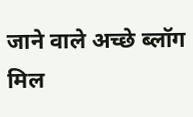जाने वाले अच्छे ब्लॉग मिल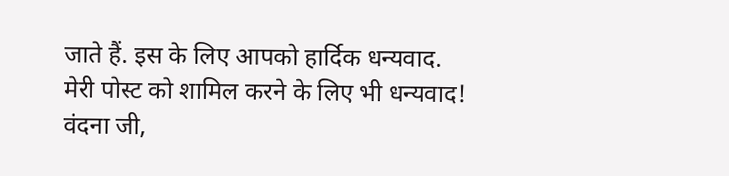जाते हैं. इस के लिए आपको हार्दिक धन्यवाद.
मेरी पोस्ट को शामिल करने के लिए भी धन्यवाद!
वंदना जी,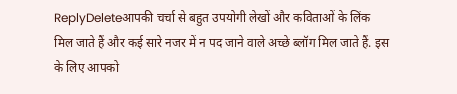ReplyDeleteआपकी चर्चा से बहुत उपयोगी लेखों और कविताओं के लिंक मिल जाते हैं और कई सारे नजर में न पद जाने वाले अच्छे ब्लॉग मिल जाते हैं. इस के लिए आपको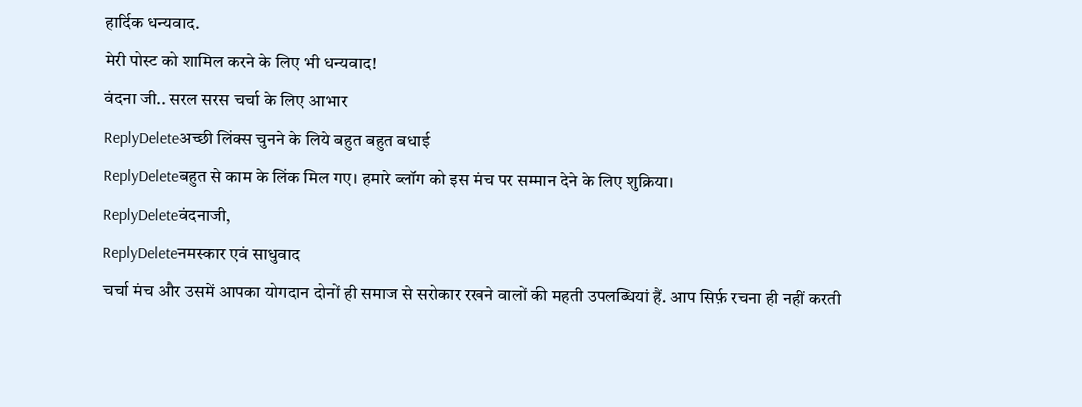हार्दिक धन्यवाद.
मेरी पोस्ट को शामिल करने के लिए भी धन्यवाद!
वंदना जी.. सरल सरस चर्चा के लिए आभार
ReplyDeleteअच्छी लिंक्स चुनने के लिये बहुत बहुत बधाई
ReplyDeleteबहुत से काम के लिंक मिल गए। हमारे ब्लॉग को इस मंच पर सम्मान देने के लिए शुक्रिया।
ReplyDeleteवंदनाजी,
ReplyDeleteनमस्कार एवं साधुवाद
चर्चा मंच और उसमें आपका योगदान दोनों ही समाज से सरोकार रखने वालों की महती उपलब्धियां हैं. आप सिर्फ़ रचना ही नहीं करती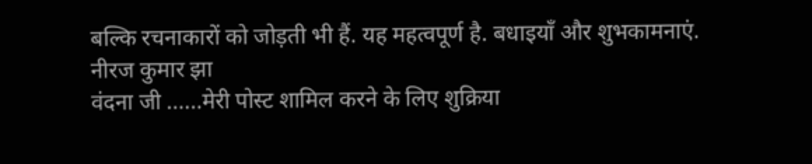बल्कि रचनाकारों को जोड़ती भी हैं. यह महत्वपूर्ण है. बधाइयाँ और शुभकामनाएं.
नीरज कुमार झा
वंदना जी ......मेरी पोस्ट शामिल करने के लिए शुक्रिया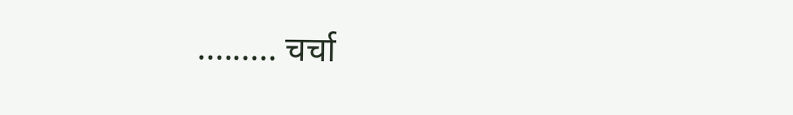......... चर्चा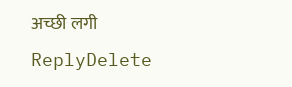अच्छी लगी
ReplyDelete